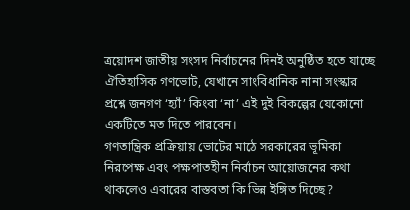ত্রয়োদশ জাতীয় সংসদ নির্বাচনের দিনই অনুষ্ঠিত হতে যাচ্ছে ঐতিহাসিক গণভোট, যেখানে সাংবিধানিক নানা সংস্কার প্রশ্নে জনগণ ‘হ্যাঁ’ কিংবা ‘না’ এই দুই বিকল্পের যেকোনো একটিতে মত দিতে পারবেন।
গণতান্ত্রিক প্রক্রিয়ায় ভোটের মাঠে সরকারের ভূমিকা নিরপেক্ষ এবং পক্ষপাতহীন নির্বাচন আয়োজনের কথা থাকলেও এবারের বাস্তবতা কি ভিন্ন ইঙ্গিত দিচ্ছে?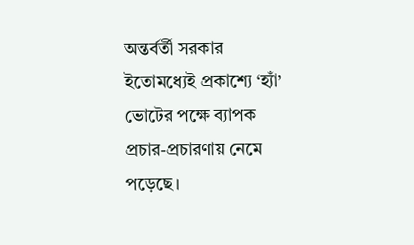অন্তর্বর্তী সরকার ইতোমধ্যেই প্রকাশ্যে ‘হ্যাঁ’ ভোটের পক্ষে ব্যাপক প্রচার-প্রচারণায় নেমে পড়েছে।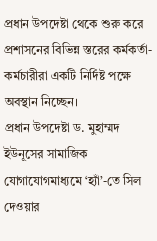প্রধান উপদেষ্টা থেকে শুরু করে প্রশাসনের বিভিন্ন স্তরের কর্মকর্তা-কর্মচারীরা একটি নির্দিষ্ট পক্ষে অবস্থান নিচ্ছেন।
প্রধান উপদেষ্টা ড. মুহাম্মদ ইউনূসের সামাজিক যোগাযোগমাধ্যমে ‘হ্যাঁ’-তে সিল দেওয়ার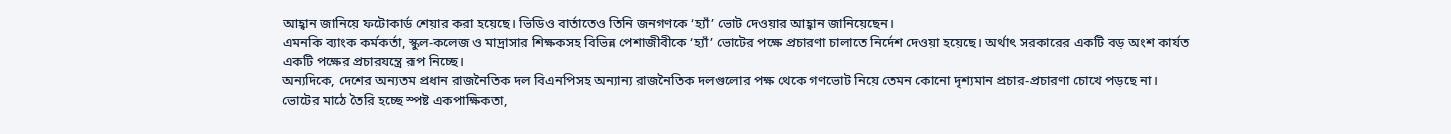আহ্বান জানিয়ে ফটোকার্ড শেয়ার করা হয়েছে। ভিডিও বার্তাতেও তিনি জনগণকে ‘হ্যাঁ’ ভোট দেওয়ার আহ্বান জানিয়েছেন।
এমনকি ব্যাংক কর্মকর্তা, স্কুল-কলেজ ও মাদ্রাসার শিক্ষকসহ বিভিন্ন পেশাজীবীকে ‘হ্যাঁ’ ভোটের পক্ষে প্রচারণা চালাতে নির্দেশ দেওয়া হয়েছে। অর্থাৎ সরকারের একটি বড় অংশ কার্যত একটি পক্ষের প্রচারযন্ত্রে রূপ নিচ্ছে।
অন্যদিকে, দেশের অন্যতম প্রধান রাজনৈতিক দল বিএনপিসহ অন্যান্য রাজনৈতিক দলগুলোর পক্ষ থেকে গণভোট নিয়ে তেমন কোনো দৃশ্যমান প্রচার-প্রচারণা চোখে পড়ছে না।
ভোটের মাঠে তৈরি হচ্ছে স্পষ্ট একপাক্ষিকতা,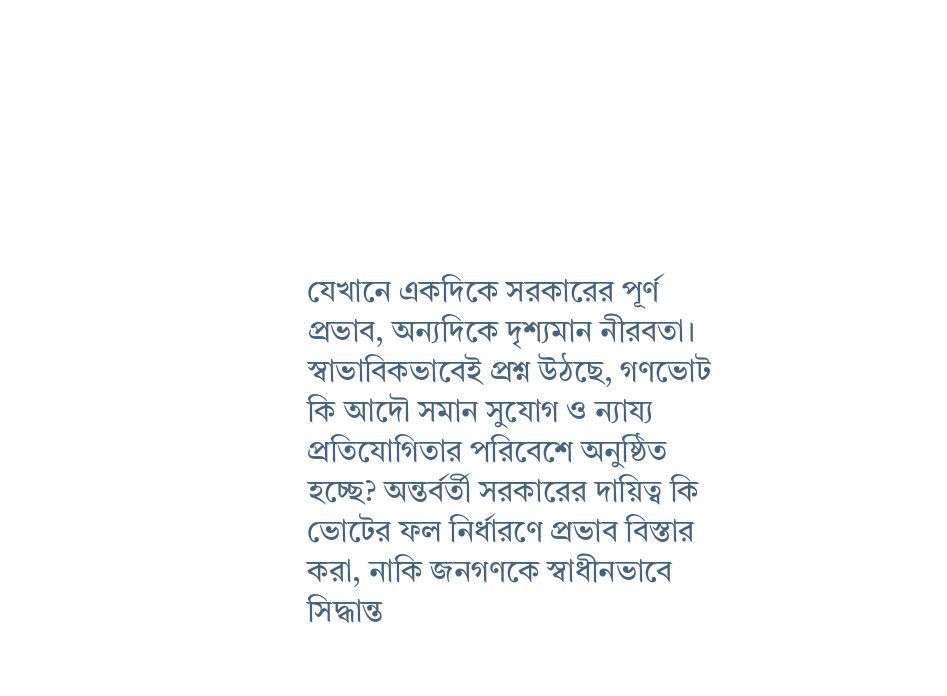যেখানে একদিকে সরকারের পূর্ণ প্রভাব, অন্যদিকে দৃশ্যমান নীরবতা।
স্বাভাবিকভাবেই প্রশ্ন উঠছে, গণভোট কি আদৌ সমান সুযোগ ও ন্যায্য প্রতিযোগিতার পরিবেশে অনুষ্ঠিত হচ্ছে? অন্তর্বর্তী সরকারের দায়িত্ব কি ভোটের ফল নির্ধারণে প্রভাব বিস্তার করা, নাকি জনগণকে স্বাধীনভাবে সিদ্ধান্ত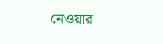নেওয়ার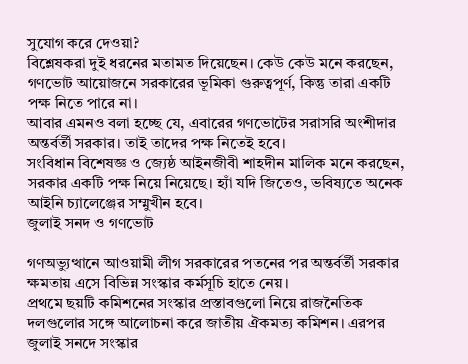সুযোগ করে দেওয়া?
বিশ্লেষকরা দুই ধরনের মতামত দিয়েছেন। কেউ কেউ মনে করছেন, গণভোট আয়োজনে সরকারের ভূমিকা গুরুত্বপূর্ণ, কিন্তু তারা একটি পক্ষ নিতে পারে না।
আবার এমনও বলা হচ্ছে যে, এবারের গণভোটের সরাসরি অংশীদার অন্তর্বর্তী সরকার। তাই তাদের পক্ষ নিতেই হবে।
সংবিধান বিশেষজ্ঞ ও জ্যেষ্ঠ আইনজীবী শাহদীন মালিক মনে করছেন, সরকার একটি পক্ষ নিয়ে নিয়েছে। হ্যাঁ যদি জিতেও, ভবিষ্যতে অনেক আইনি চ্যালেঞ্জের সম্মুখীন হবে।
জুলাই সনদ ও গণভোট

গণঅভ্যুত্থানে আওয়ামী লীগ সরকারের পতনের পর অন্তর্বর্তী সরকার ক্ষমতায় এসে বিভিন্ন সংস্কার কর্মসূচি হাতে নেয়।
প্রথমে ছয়টি কমিশনের সংস্কার প্রস্তাবগুলো নিয়ে রাজনৈতিক দলগুলোর সঙ্গে আলোচনা করে জাতীয় ঐকমত্য কমিশন। এরপর জুলাই সনদে সংস্কার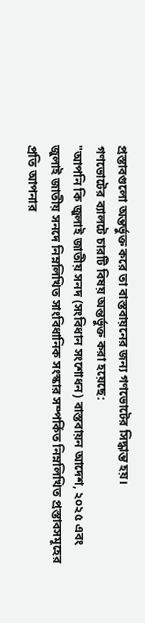প্রস্তাবগুলো অন্তর্ভুক্ত করে তা বাস্তবায়নের জন্য গণভোটের সিদ্ধান্ত হয়।
গণভোটের ব্যালটে চারটি বিষয় অন্তর্ভুক্ত করা হয়েছে:
"আপনি কি জুলাই জাতীয় সনদ (সংবিধান সংশোধন) বাস্তবায়ন আদেশ, ২০২৫ এবং জুলাই জাতীয় সনদে নিম্নলিখিত সাংবিধানিক সংস্কার সম্পর্কিত নিম্নলিখিত প্রস্তাবসমূহের প্রতি আপনার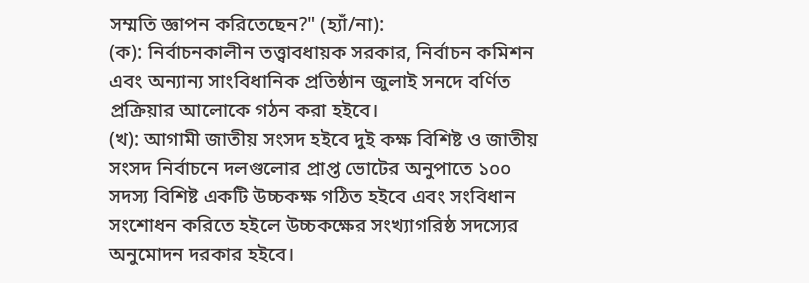সম্মতি জ্ঞাপন করিতেছেন?" (হ্যাঁ/না):
(ক): নির্বাচনকালীন তত্ত্বাবধায়ক সরকার, নির্বাচন কমিশন এবং অন্যান্য সাংবিধানিক প্রতিষ্ঠান জুলাই সনদে বর্ণিত প্রক্রিয়ার আলোকে গঠন করা হইবে।
(খ): আগামী জাতীয় সংসদ হইবে দুই কক্ষ বিশিষ্ট ও জাতীয় সংসদ নির্বাচনে দলগুলোর প্রাপ্ত ভোটের অনুপাতে ১০০ সদস্য বিশিষ্ট একটি উচ্চকক্ষ গঠিত হইবে এবং সংবিধান সংশোধন করিতে হইলে উচ্চকক্ষের সংখ্যাগরিষ্ঠ সদস্যের অনুমোদন দরকার হইবে।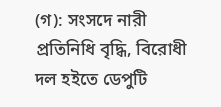(গ): সংসদে নারী প্রতিনিধি বৃদ্ধি, বিরোধী দল হইতে ডেপুটি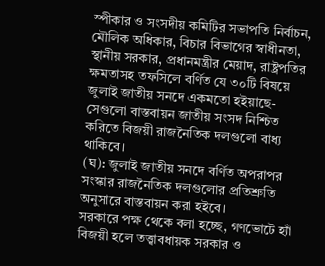স্পীকার ও সংসদীয় কমিটির সভাপতি নির্বাচন, মৌলিক অধিকার, বিচার বিভাগের স্বাধীনতা, স্থানীয় সরকার, প্রধানমন্ত্রীর মেয়াদ, রাষ্ট্রপতির ক্ষমতাসহ তফসিলে বর্ণিত যে ৩০টি বিষয়ে জুলাই জাতীয় সনদে একমতো হইয়াছে- সেগুলো বাস্তবায়ন জাতীয় সংসদ নিশ্চিত করিতে বিজয়ী রাজনৈতিক দলগুলো বাধ্য থাকিবে।
(ঘ): জুলাই জাতীয় সনদে বর্ণিত অপরাপর সংস্কার রাজনৈতিক দলগুলোর প্রতিশ্রুতি অনুসারে বাস্তবায়ন করা হইবে।
সরকারে পক্ষ থেকে বলা হচ্ছে, গণভোটে হ্যাঁ বিজয়ী হলে তত্ত্বাবধায়ক সরকার ও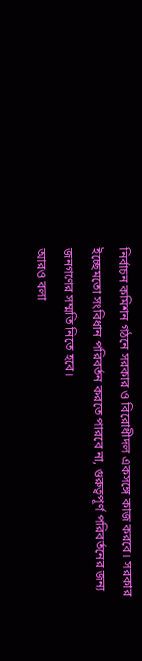নির্বাচন কমিশন গঠনে সরকার ও বিরোধীদল একসঙ্গে কাজ করবে। সরকার ইচ্ছেমতো সংবিধান পরিবর্তন করতে পারবে না, গুরুত্বপূর্ণ পরিবর্তনের জন্য জনগণের সম্মতি নিতে হবে।
আরও বলা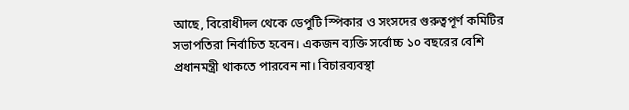আছে, বিরোধীদল থেকে ডেপুটি স্পিকার ও সংসদের গুরুত্বপূর্ণ কমিটির সভাপতিরা নির্বাচিত হবেন। একজন ব্যক্তি সর্বোচ্চ ১০ বছরের বেশি প্রধানমন্ত্রী থাকতে পারবেন না। বিচারব্যবস্থা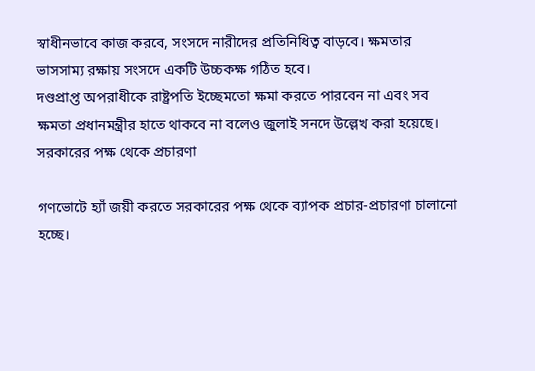স্বাধীনভাবে কাজ করবে, সংসদে নারীদের প্রতিনিধিত্ব বাড়বে। ক্ষমতার ভাসসাম্য রক্ষায় সংসদে একটি উচ্চকক্ষ গঠিত হবে।
দণ্ডপ্রাপ্ত অপরাধীকে রাষ্ট্রপতি ইচ্ছেমতো ক্ষমা করতে পারবেন না এবং সব ক্ষমতা প্রধানমন্ত্রীর হাতে থাকবে না বলেও জুলাই সনদে উল্লেখ করা হয়েছে।
সরকারের পক্ষ থেকে প্রচারণা

গণভোটে হ্যাঁ জয়ী করতে সরকারের পক্ষ থেকে ব্যাপক প্রচার-প্রচারণা চালানো হচ্ছে।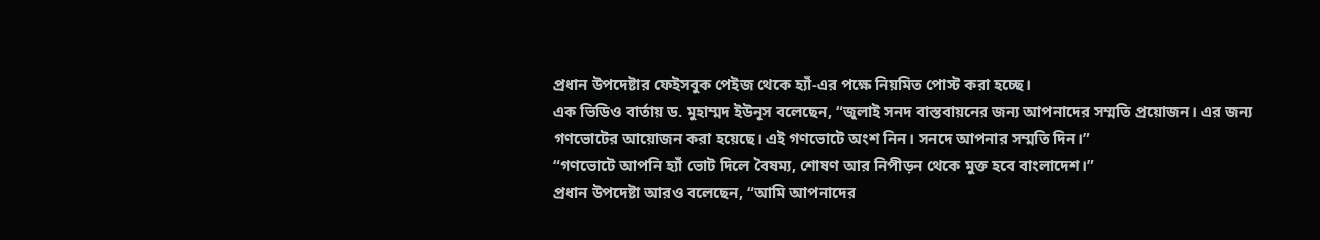প্রধান উপদেষ্টার ফেইসবুক পেইজ থেকে হ্যাঁ-এর পক্ষে নিয়মিত পোস্ট করা হচ্ছে।
এক ভিডিও বার্তায় ড. মুহাম্মদ ইউনূস বলেছেন, “জুলাই সনদ বাস্তবায়নের জন্য আপনাদের সম্মতি প্রয়োজন। এর জন্য গণভোটের আয়োজন করা হয়েছে। এই গণভোটে অংশ নিন। সনদে আপনার সম্মতি দিন।”
“গণভোটে আপনি হ্যাঁ ভোট দিলে বৈষম্য, শোষণ আর নিপীড়ন থেকে মুক্ত হবে বাংলাদেশ।”
প্রধান উপদেষ্টা আরও বলেছেন, “আমি আপনাদের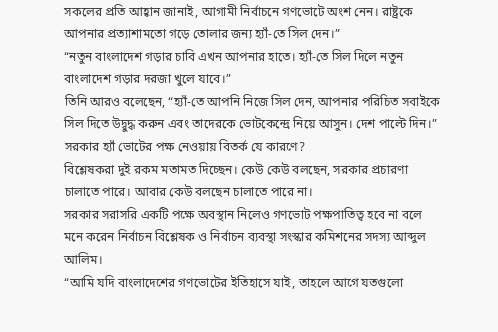সকলের প্রতি আহ্বান জানাই, আগামী নির্বাচনে গণভোটে অংশ নেন। রাষ্ট্রকে আপনার প্রত্যাশামতো গড়ে তোলার জন্য হ্যাঁ-তে সিল দেন।”
“নতুন বাংলাদেশ গড়ার চাবি এখন আপনার হাতে। হ্যাঁ-তে সিল দিলে নতুন বাংলাদেশ গড়ার দরজা খুলে যাবে।”
তিনি আরও বলেছেন, “হ্যাঁ-তে আপনি নিজে সিল দেন, আপনার পরিচিত সবাইকে সিল দিতে উদ্বুদ্ধ করুন এবং তাদেরকে ভোটকেন্দ্রে নিয়ে আসুন। দেশ পাল্টে দিন।”
সরকার হ্যাঁ ভোটের পক্ষ নেওয়ায় বিতর্ক যে কারণে?
বিশ্লেষকরা দুই রকম মতামত দিচ্ছেন। কেউ কেউ বলছেন, সরকার প্রচারণা চালাতে পারে। আবার কেউ বলছেন চালাতে পারে না।
সরকার সরাসরি একটি পক্ষে অবস্থান নিলেও গণভোট পক্ষপাতিত্ব হবে না বলে মনে করেন নির্বাচন বিশ্লেষক ও নির্বাচন ব্যবস্থা সংস্কার কমিশনের সদস্য আব্দুল আলিম।
“আমি যদি বাংলাদেশের গণভোটের ইতিহাসে যাই, তাহলে আগে যতগুলো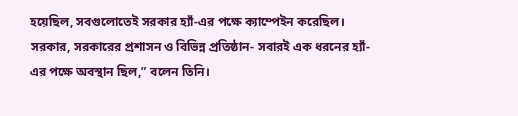হয়েছিল, সবগুলোতেই সরকার হ্যাঁ-এর পক্ষে ক্যাম্পেইন করেছিল। সরকার, সরকারের প্রশাসন ও বিভিন্ন প্রতিষ্ঠান- সবারই এক ধরনের হ্যাঁ-এর পক্ষে অবস্থান ছিল,” বলেন তিনি।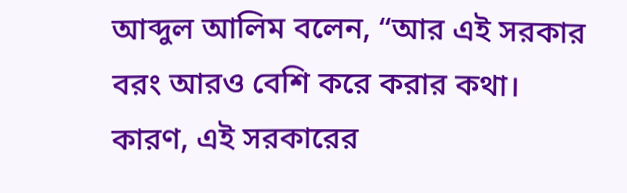আব্দুল আলিম বলেন, “আর এই সরকার বরং আরও বেশি করে করার কথা। কারণ, এই সরকারের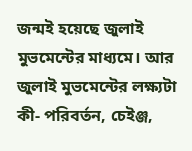জন্মই হয়েছে জুলাই মুভমেন্টের মাধ্যমে। আর জুলাই মুভমেন্টের লক্ষ্যটা কী- পরিবর্তন, চেইঞ্জ,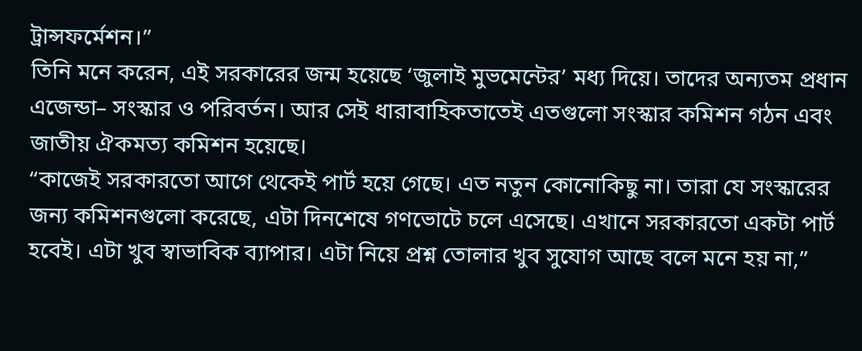ট্রান্সফর্মেশন।”
তিনি মনে করেন, এই সরকারের জন্ম হয়েছে ‘জুলাই মুভমেন্টের’ মধ্য দিয়ে। তাদের অন্যতম প্রধান এজেন্ডা– সংস্কার ও পরিবর্তন। আর সেই ধারাবাহিকতাতেই এতগুলো সংস্কার কমিশন গঠন এবং জাতীয় ঐকমত্য কমিশন হয়েছে।
“কাজেই সরকারতো আগে থেকেই পার্ট হয়ে গেছে। এত নতুন কোনোকিছু না। তারা যে সংস্কারের জন্য কমিশনগুলো করেছে, এটা দিনশেষে গণভোটে চলে এসেছে। এখানে সরকারতো একটা পার্ট হবেই। এটা খুব স্বাভাবিক ব্যাপার। এটা নিয়ে প্রশ্ন তোলার খুব সুযোগ আছে বলে মনে হয় না,”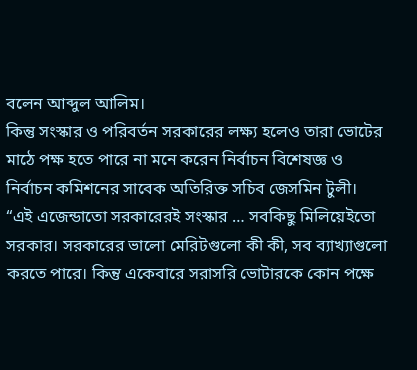বলেন আব্দুল আলিম।
কিন্তু সংস্কার ও পরিবর্তন সরকারের লক্ষ্য হলেও তারা ভোটের মাঠে পক্ষ হতে পারে না মনে করেন নির্বাচন বিশেষজ্ঞ ও নির্বাচন কমিশনের সাবেক অতিরিক্ত সচিব জেসমিন টুলী।
“এই এজেন্ডাতো সরকারেরই সংস্কার … সবকিছু মিলিয়েইতো সরকার। সরকারের ভালো মেরিটগুলো কী কী, সব ব্যাখ্যাগুলো করতে পারে। কিন্তু একেবারে সরাসরি ভোটারকে কোন পক্ষে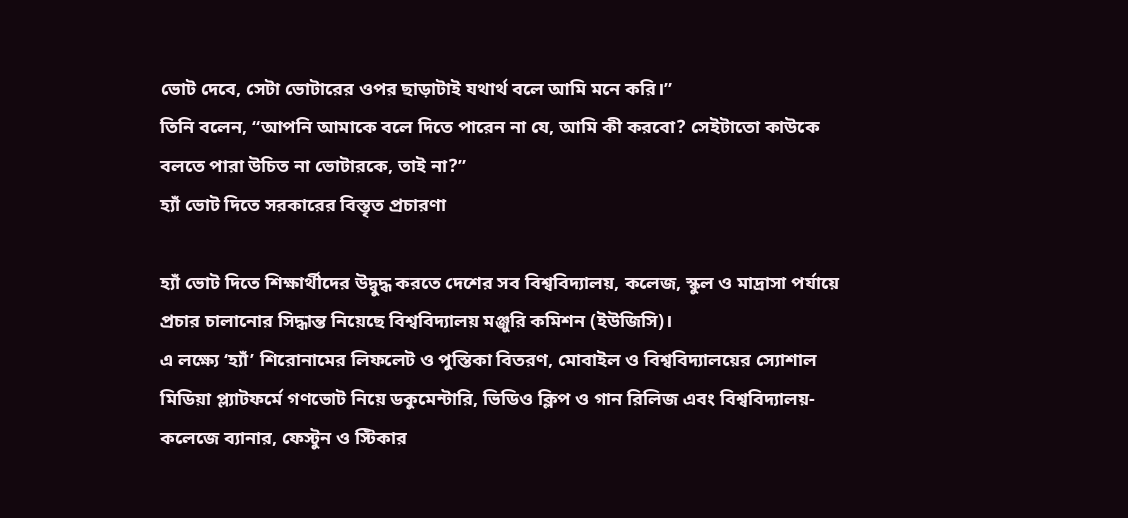ভোট দেবে, সেটা ভোটারের ওপর ছাড়াটাই যথার্থ বলে আমি মনে করি।”
তিনি বলেন, “আপনি আমাকে বলে দিতে পারেন না যে, আমি কী করবো? সেইটাতো কাউকে বলতে পারা উচিত না ভোটারকে, তাই না?”
হ্যাঁ ভোট দিতে সরকারের বিস্তৃত প্রচারণা

হ্যাঁ ভোট দিতে শিক্ষার্থীদের উদ্বুদ্ধ করতে দেশের সব বিশ্ববিদ্যালয়, কলেজ, স্কুল ও মাদ্রাসা পর্যায়ে প্রচার চালানোর সিদ্ধান্ত নিয়েছে বিশ্ববিদ্যালয় মঞ্জুরি কমিশন (ইউজিসি)।
এ লক্ষ্যে ‘হ্যাঁ’ শিরোনামের লিফলেট ও পুস্তিকা বিতরণ, মোবাইল ও বিশ্ববিদ্যালয়ের স্যোশাল মিডিয়া প্ল্যাটফর্মে গণভোট নিয়ে ডকুমেন্টারি, ভিডিও ক্লিপ ও গান রিলিজ এবং বিশ্ববিদ্যালয়-কলেজে ব্যানার, ফেস্টুন ও স্টিকার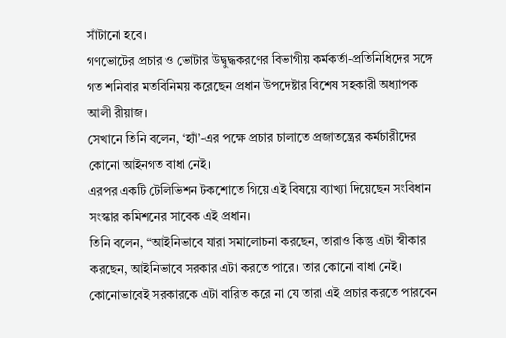সাঁটানো হবে।
গণভোটের প্রচার ও ভোটার উদ্বুদ্ধকরণের বিভাগীয় কর্মকর্তা-প্রতিনিধিদের সঙ্গে গত শনিবার মতবিনিময় করেছেন প্রধান উপদেষ্টার বিশেষ সহকারী অধ্যাপক আলী রীয়াজ।
সেখানে তিনি বলেন, ‘হ্যাঁ’-এর পক্ষে প্রচার চালাতে প্রজাতন্ত্রের কর্মচারীদের কোনো আইনগত বাধা নেই।
এরপর একটি টেলিভিশন টকশোতে গিয়ে এই বিষয়ে ব্যাখ্যা দিয়েছেন সংবিধান সংস্কার কমিশনের সাবেক এই প্রধান।
তিনি বলেন, “আইনিভাবে যারা সমালোচনা করছেন, তারাও কিন্তু এটা স্বীকার করছেন, আইনিভাবে সরকার এটা করতে পারে। তার কোনো বাধা নেই। কোনোভাবেই সরকারকে এটা বারিত করে না যে তারা এই প্রচার করতে পারবেন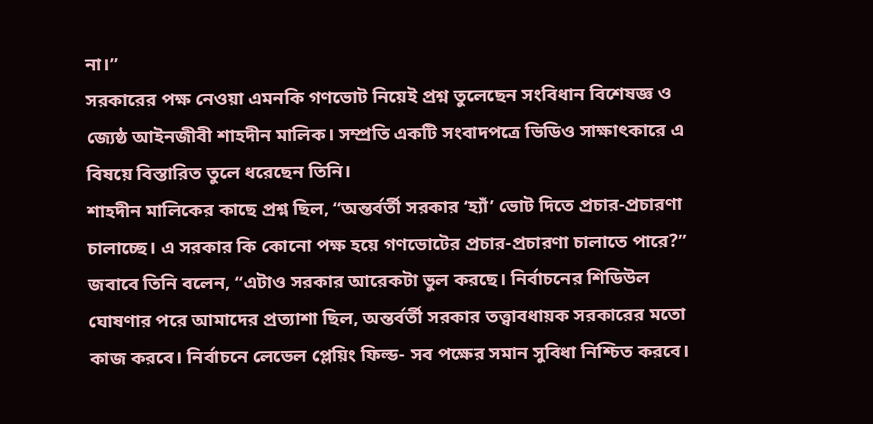না।”
সরকারের পক্ষ নেওয়া এমনকি গণভোট নিয়েই প্রশ্ন তুলেছেন সংবিধান বিশেষজ্ঞ ও জ্যেষ্ঠ আইনজীবী শাহদীন মালিক। সম্প্রতি একটি সংবাদপত্রে ভিডিও সাক্ষাৎকারে এ বিষয়ে বিস্তারিত তুলে ধরেছেন তিনি।
শাহদীন মালিকের কাছে প্রশ্ন ছিল, “অন্তর্বর্তী সরকার ‘হ্যাঁ’ ভোট দিতে প্রচার-প্রচারণা চালাচ্ছে। এ সরকার কি কোনো পক্ষ হয়ে গণভোটের প্রচার-প্রচারণা চালাতে পারে?”
জবাবে তিনি বলেন, “এটাও সরকার আরেকটা ভুল করছে। নির্বাচনের শিডিউল ঘোষণার পরে আমাদের প্রত্যাশা ছিল, অন্তর্বর্তী সরকার তত্ত্বাবধায়ক সরকারের মতো কাজ করবে। নির্বাচনে লেভেল প্লেয়িং ফিল্ড- সব পক্ষের সমান সুবিধা নিশ্চিত করবে।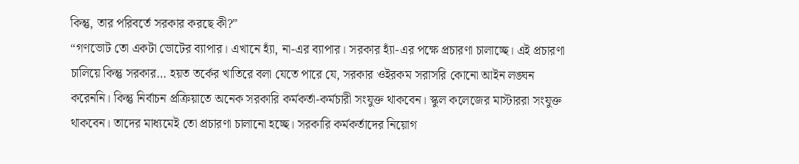কিন্তু, তার পরিবর্তে সরকার করছে কী?”
“গণভোট তো একটা ভোটের ব্যাপার। এখানে হ্যাঁ, না-এর ব্যাপার। সরকার হ্যাঁ-এর পক্ষে প্রচারণা চালাচ্ছে। এই প্রচারণা চালিয়ে কিন্তু সরকার… হয়ত তর্কের খাতিরে বলা যেতে পারে যে, সরকার ওইরকম সরাসরি কোনো আইন লঙ্ঘন করেননি। কিন্তু নির্বাচন প্রক্রিয়াতে অনেক সরকারি কর্মকর্তা-কর্মচারী সংযুক্ত থাকবেন। স্কুল কলেজের মাস্টাররা সংযুক্ত থাকবেন। তাদের মাধ্যমেই তো প্রচারণা চালানো হচ্ছে। সরকারি কর্মকর্তাদের নিয়োগ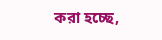করা হচ্ছে,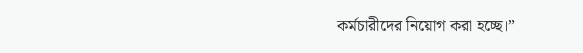কর্মচারীদের নিয়োগ করা হচ্ছে।”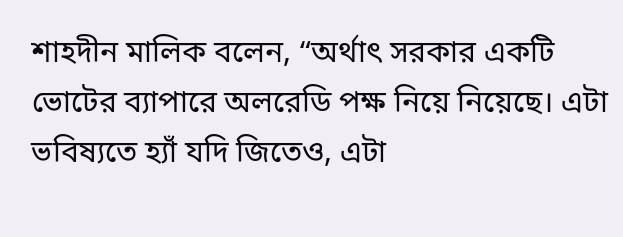শাহদীন মালিক বলেন, “অর্থাৎ সরকার একটি ভোটের ব্যাপারে অলরেডি পক্ষ নিয়ে নিয়েছে। এটা ভবিষ্যতে হ্যাঁ যদি জিতেও, এটা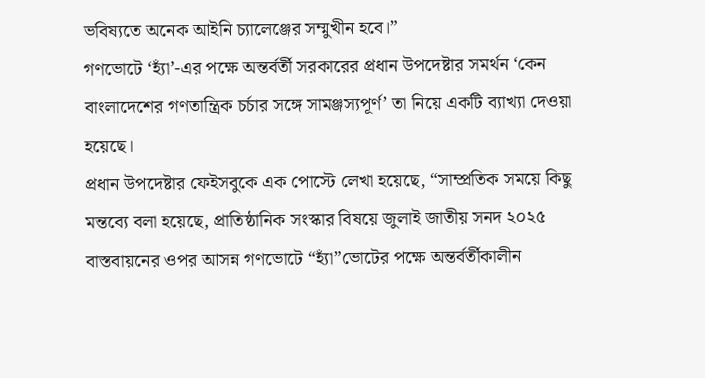ভবিষ্যতে অনেক আইনি চ্যালেঞ্জের সম্মুখীন হবে।”
গণভোটে ‘হ্যাঁ’-এর পক্ষে অন্তর্বর্তী সরকারের প্রধান উপদেষ্টার সমর্থন ‘কেন বাংলাদেশের গণতান্ত্রিক চর্চার সঙ্গে সামঞ্জস্যপূর্ণ’ তা নিয়ে একটি ব্যাখ্যা দেওয়া হয়েছে।
প্রধান উপদেষ্টার ফেইসবুকে এক পোস্টে লেখা হয়েছে, “সাম্প্রতিক সময়ে কিছু মন্তব্যে বলা হয়েছে, প্রাতিষ্ঠানিক সংস্কার বিষয়ে জুলাই জাতীয় সনদ ২০২৫ বাস্তবায়নের ওপর আসন্ন গণভোটে “হ্যাঁ”ভোটের পক্ষে অন্তর্বর্তীকালীন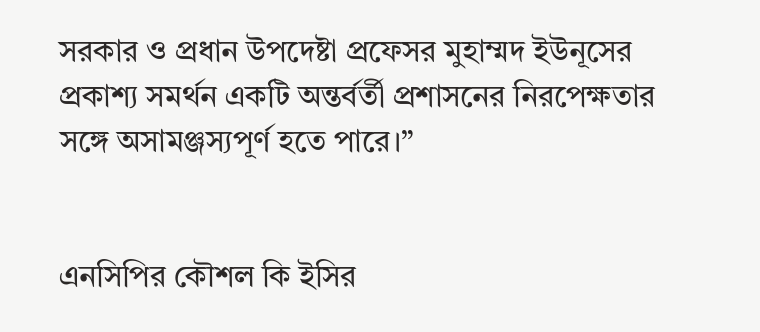সরকার ও প্রধান উপদেষ্টা প্রফেসর মুহাম্মদ ইউনূসের প্রকাশ্য সমর্থন একটি অন্তর্বর্তী প্রশাসনের নিরপেক্ষতার সঙ্গে অসামঞ্জস্যপূর্ণ হতে পারে।”


এনসিপির কৌশল কি ইসির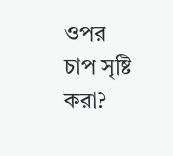ওপর চাপ সৃষ্টি করা?